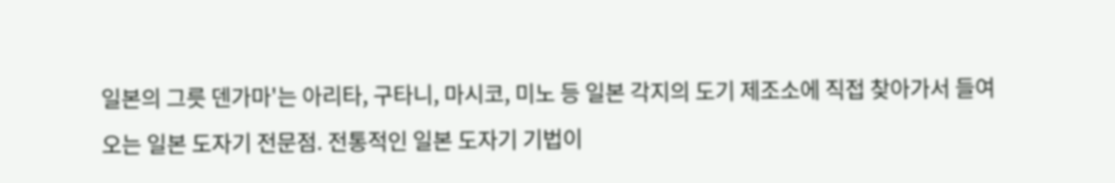일본의 그릇 덴가마'는 아리타, 구타니, 마시코, 미노 등 일본 각지의 도기 제조소에 직접 찾아가서 들여오는 일본 도자기 전문점. 전통적인 일본 도자기 기법이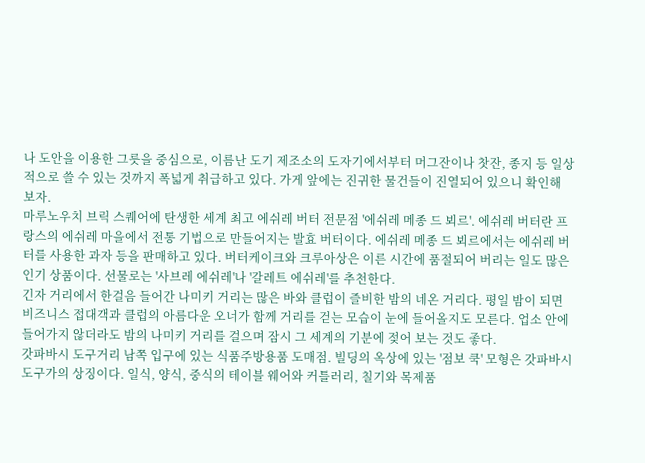나 도안을 이용한 그릇을 중심으로, 이름난 도기 제조소의 도자기에서부터 머그잔이나 찻잔, 종지 등 일상적으로 쓸 수 있는 것까지 폭넓게 취급하고 있다. 가게 앞에는 진귀한 물건들이 진열되어 있으니 확인해 보자.
마루노우치 브릭 스퀘어에 탄생한 세계 최고 에쉬레 버터 전문점 '에쉬레 메종 드 뵈르'. 에쉬레 버터란 프랑스의 에쉬레 마을에서 전통 기법으로 만들어지는 발효 버터이다. 에쉬레 메종 드 뵈르에서는 에쉬레 버터를 사용한 과자 등을 판매하고 있다. 버터케이크와 크루아상은 이른 시간에 품절되어 버리는 일도 많은 인기 상품이다. 선물로는 '사브레 에쉬레'나 '갈레트 에쉬레'를 추천한다.
긴자 거리에서 한걸음 들어간 나미키 거리는 많은 바와 클럽이 즐비한 밤의 네온 거리다. 평일 밤이 되면 비즈니스 접대객과 클럽의 아름다운 오너가 함께 거리를 걷는 모습이 눈에 들어올지도 모른다. 업소 안에 들어가지 않더라도 밤의 나미키 거리를 걸으며 잠시 그 세계의 기분에 젖어 보는 것도 좋다.
갓파바시 도구거리 남쪽 입구에 있는 식품주방용품 도매점. 빌딩의 옥상에 있는 '점보 쿡' 모형은 갓파바시 도구가의 상징이다. 일식, 양식, 중식의 테이블 웨어와 커틀러리, 칠기와 목제품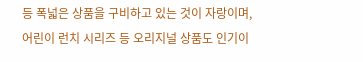등 폭넓은 상품을 구비하고 있는 것이 자랑이며, 어린이 런치 시리즈 등 오리지널 상품도 인기이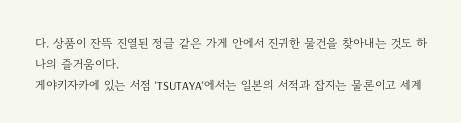다. 상품이 잔뜩 진열된 정글 같은 가게 안에서 진귀한 물건을 찾아내는 것도 하나의 즐거움이다.
게야키자카에 있는 서점 'TSUTAYA'에서는 일본의 서적과 잡지는 물론이고 세계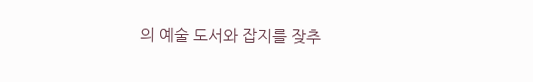의 예술 도서와 잡지를 잦추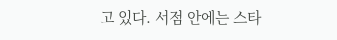고 있다. 서점 안에는 스타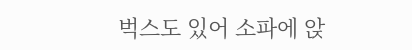벅스도 있어 소파에 앉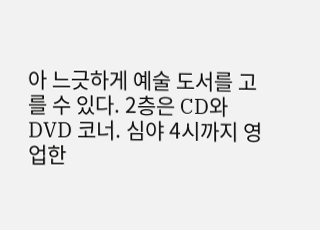아 느긋하게 예술 도서를 고를 수 있다. 2층은 CD와 DVD 코너. 심야 4시까지 영업한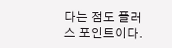다는 점도 플러스 포인트이다.